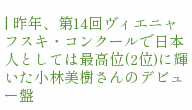| 昨年、第14回ヴィエニャフスキ・コンクールで日本人としては最高位(2位)に輝いた小林美樹さんのデビュー盤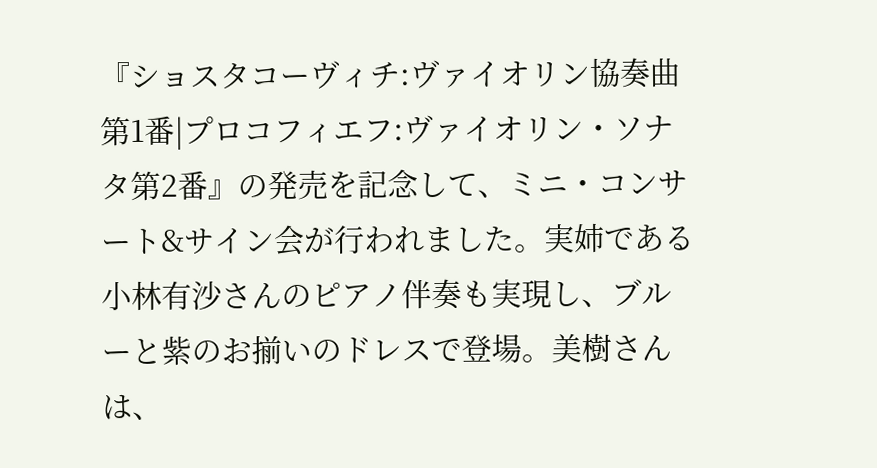『ショスタコーヴィチ:ヴァイオリン協奏曲第1番|プロコフィエフ:ヴァイオリン・ソナタ第2番』の発売を記念して、ミニ・コンサート&サイン会が行われました。実姉である小林有沙さんのピアノ伴奏も実現し、ブルーと紫のお揃いのドレスで登場。美樹さんは、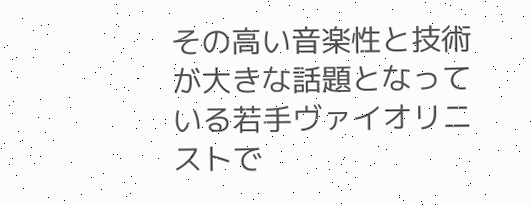その高い音楽性と技術が大きな話題となっている若手ヴァイオリニストで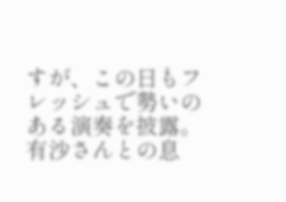すが、この日もフレッシュで勢いのある演奏を披露。有沙さんとの息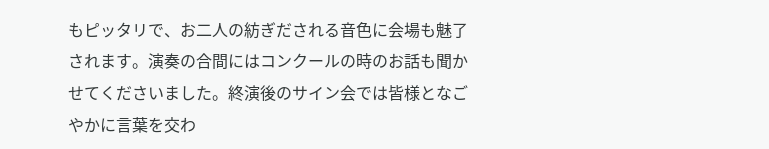もピッタリで、お二人の紡ぎだされる音色に会場も魅了されます。演奏の合間にはコンクールの時のお話も聞かせてくださいました。終演後のサイン会では皆様となごやかに言葉を交わ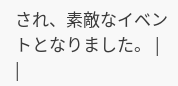され、素敵なイベントとなりました。 |
|